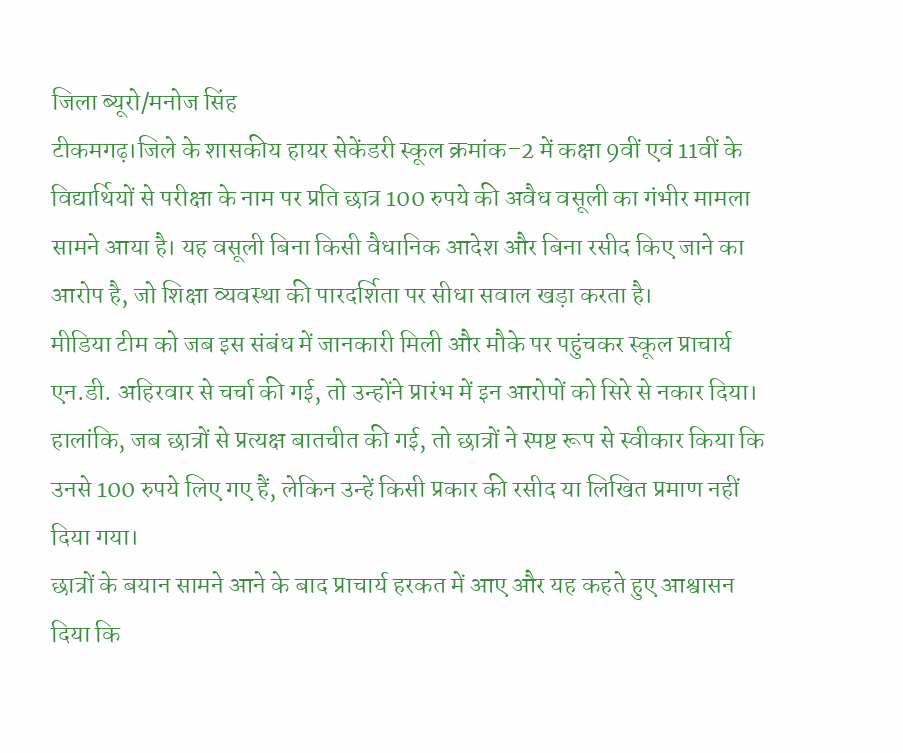जिला ब्यूरो/मनोज सिंह
टीकमगढ़।जिले के शासकीय हायर सेकेंडरी स्कूल क्रमांक–2 में कक्षा 9वीं एवं 11वीं के विद्यार्थियों से परीक्षा के नाम पर प्रति छात्र 100 रुपये की अवैध वसूली का गंभीर मामला सामने आया है। यह वसूली बिना किसी वैधानिक आदेश और बिना रसीद किए जाने का आरोप है, जो शिक्षा व्यवस्था की पारदर्शिता पर सीधा सवाल खड़ा करता है।
मीडिया टीम को जब इस संबंध में जानकारी मिली और मौके पर पहुंचकर स्कूल प्राचार्य एन.डी. अहिरवार से चर्चा की गई, तो उन्होंने प्रारंभ में इन आरोपों को सिरे से नकार दिया। हालांकि, जब छात्रों से प्रत्यक्ष बातचीत की गई, तो छात्रों ने स्पष्ट रूप से स्वीकार किया कि उनसे 100 रुपये लिए गए हैं, लेकिन उन्हें किसी प्रकार की रसीद या लिखित प्रमाण नहीं दिया गया।
छात्रों के बयान सामने आने के बाद प्राचार्य हरकत में आए और यह कहते हुए आश्वासन दिया कि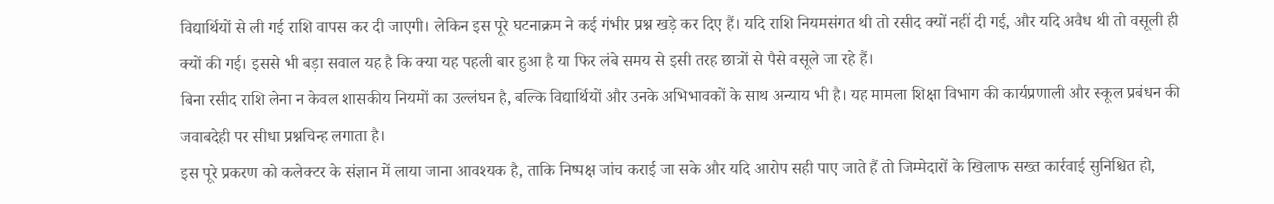विद्यार्थियों से ली गई राशि वापस कर दी जाएगी। लेकिन इस पूरे घटनाक्रम ने कई गंभीर प्रश्न खड़े कर दिए हैं। यदि राशि नियमसंगत थी तो रसीद क्यों नहीं दी गई, और यदि अवैध थी तो वसूली ही क्यों की गई। इससे भी बड़ा सवाल यह है कि क्या यह पहली बार हुआ है या फिर लंबे समय से इसी तरह छात्रों से पैसे वसूले जा रहे हैं।
बिना रसीद राशि लेना न केवल शासकीय नियमों का उल्लंघन है, बल्कि विद्यार्थियों और उनके अभिभावकों के साथ अन्याय भी है। यह मामला शिक्षा विभाग की कार्यप्रणाली और स्कूल प्रबंधन की जवाबदेही पर सीधा प्रश्नचिन्ह लगाता है।
इस पूरे प्रकरण को कलेक्टर के संज्ञान में लाया जाना आवश्यक है, ताकि निष्पक्ष जांच कराई जा सके और यदि आरोप सही पाए जाते हैं तो जिम्मेदारों के खिलाफ सख्त कार्रवाई सुनिश्चित हो,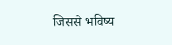जिससे भविष्य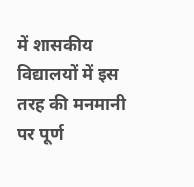में शासकीय विद्यालयों में इस तरह की मनमानी पर पूर्ण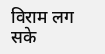विराम लग सके